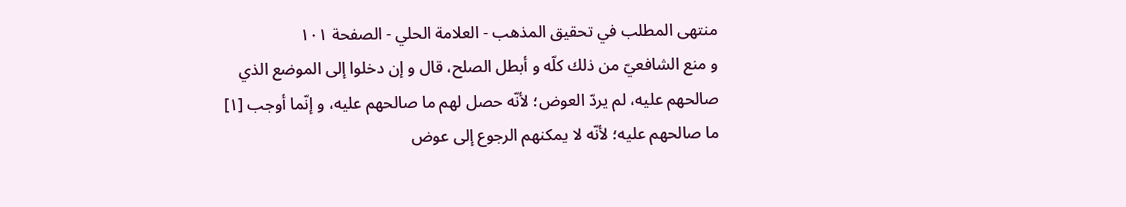منتهى المطلب في تحقيق المذهب - العلامة الحلي - الصفحة ١٠١
و منع الشافعيّ من ذلك كلّه و أبطل الصلح، قال و إن دخلوا إلى الموضع الذي صالحهم عليه، لم يردّ العوض؛ لأنّه حصل لهم ما صالحهم عليه، و إنّما أوجب [١] ما صالحهم عليه؛ لأنّه لا يمكنهم الرجوع إلى عوض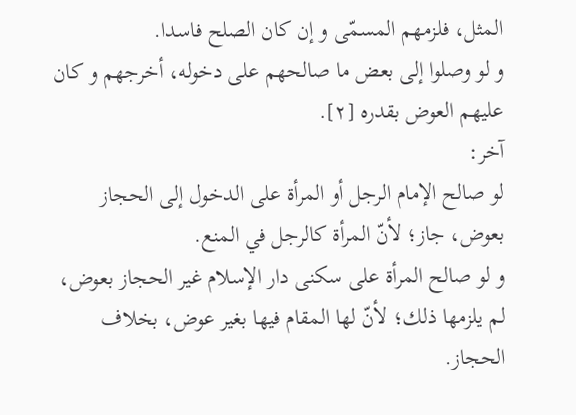المثل، فلزمهم المسمّى و إن كان الصلح فاسدا.
و لو وصلوا إلى بعض ما صالحهم على دخوله، أخرجهم و كان عليهم العوض بقدره [٢].
آخر:
لو صالح الإمام الرجل أو المرأة على الدخول إلى الحجاز بعوض، جاز؛ لأنّ المرأة كالرجل في المنع.
و لو صالح المرأة على سكنى دار الإسلام غير الحجاز بعوض، لم يلزمها ذلك؛ لأنّ لها المقام فيها بغير عوض، بخلاف الحجاز.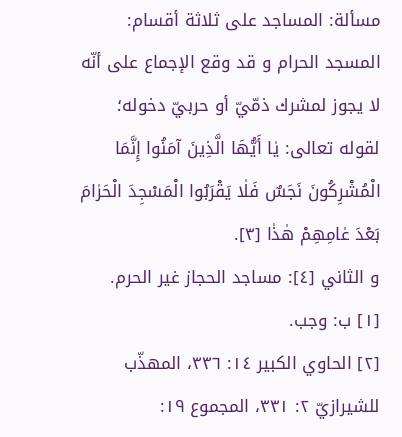مسألة: المساجد على ثلاثة أقسام:
المسجد الحرام و قد وقع الإجماع على أنّه لا يجوز لمشرك ذمّيّ أو حربيّ دخوله؛ لقوله تعالى: يٰا أَيُّهَا الَّذِينَ آمَنُوا إِنَّمَا الْمُشْرِكُونَ نَجَسٌ فَلٰا يَقْرَبُوا الْمَسْجِدَ الْحَرٰامَ بَعْدَ عٰامِهِمْ هٰذٰا [٣].
و الثاني [٤]: مساجد الحجاز غير الحرم.
[١] ب: وجب.
[٢] الحاوي الكبير ١٤: ٣٣٦، المهذّب للشيرازيّ ٢: ٣٣١، المجموع ١٩: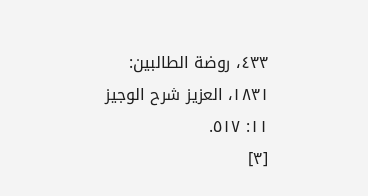٤٣٣، روضة الطالبين:
١٨٣١، العزيز شرح الوجيز ١١: ٥١٧.
[٣]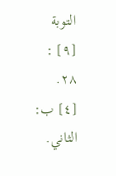التوبة [٩] : ٢٨.
[٤] ب: الثاني.